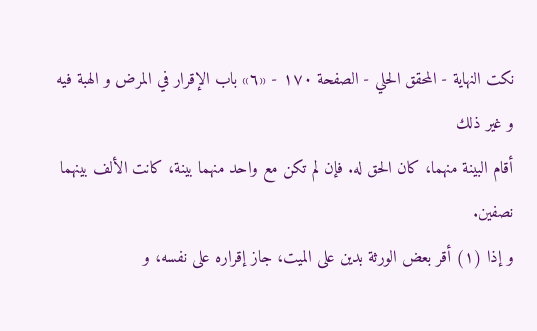نكت النهاية - المحقق الحلي - الصفحة ١٧٠ - «٦» باب الإقرار في المرض و الهبة فيه و غير ذلك
أقام البينة منهما، كان الحق له. فإن لم تكن مع واحد منهما بينة، كانت الألف بينهما نصفين.
و إذا (١) أقر بعض الورثة بدين على الميت، جاز إقراره على نفسه، و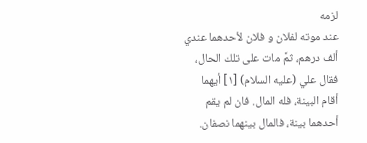لزمه
عند موته لفلان و فلان لأحدهما عندي ألف درهم، ثمَّ مات على تلك الحال، فقال علي (عليه السلام) [١] أيهما أقام البينة، فله المال. فان لم يقم أحدهما بينة، فالمال بينهما نصفان.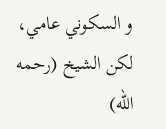و السكوني عامي، لكن الشيخ (رحمه الله)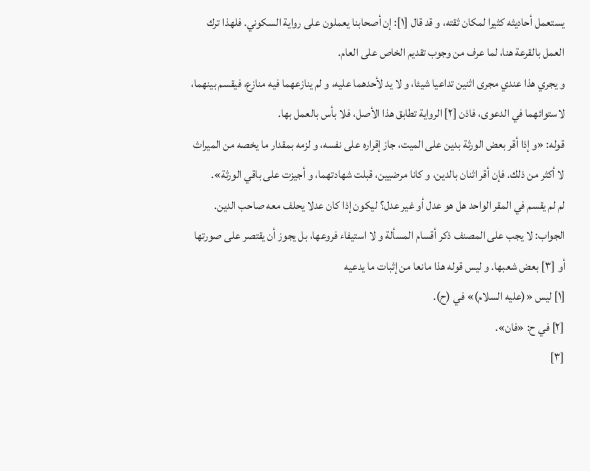يستعمل أحاديثه كثيرا لمكان ثقته، و قد قال [١]: إن أصحابنا يعملون على رواية السكوني. فلهذا ترك العمل بالقرعة هنا، لما عرف من وجوب تقديم الخاص على العام.
و يجري هذا عندي مجرى اثنين تداعيا شيئا، و لا يد لأحدهما عليه، و لم ينازعهما فيه منازع، فيقسم بينهما، لاستوائهما في الدعوى، فاذن [٢] الرواية تطابق هذا الأصل، فلا بأس بالعمل بها.
قوله: «و إذا أقر بعض الورثة بدين على الميت، جاز إقراره على نفسه، و لزمه بمقدار ما يخصه من الميراث لا أكثر من ذلك. فإن أقر اثنان بالدين، و كانا مرضيين، قبلت شهادتهما، و أجيزت على باقي الورثة».
لم لم يقسم في المقر الواحد هل هو عدل أو غير عدل؟ ليكون إذا كان عدلا يحلف معه صاحب الدين.
الجواب: لا يجب على المصنف ذكر أقسام المسألة و لا استيفاء فروعها، بل يجوز أن يقتصر على صورتها أو [٣] بعض شعبها. و ليس قوله هذا مانعا من إثبات ما يدعيه
[١] ليس «(عليه السلام)» في (ح).
[٢] في ح: «فان».
[٣]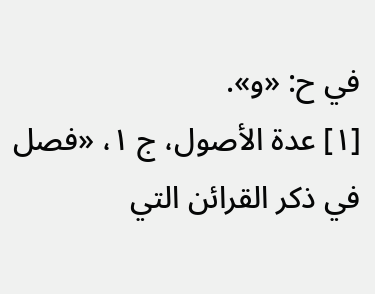في ح: «و».
[١] عدة الأصول، ج ١، «فصل في ذكر القرائن التي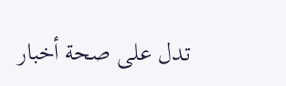تدل على صحة أخبار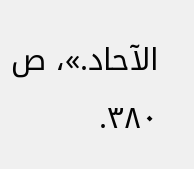الآحاد.»، ص ٣٨٠.